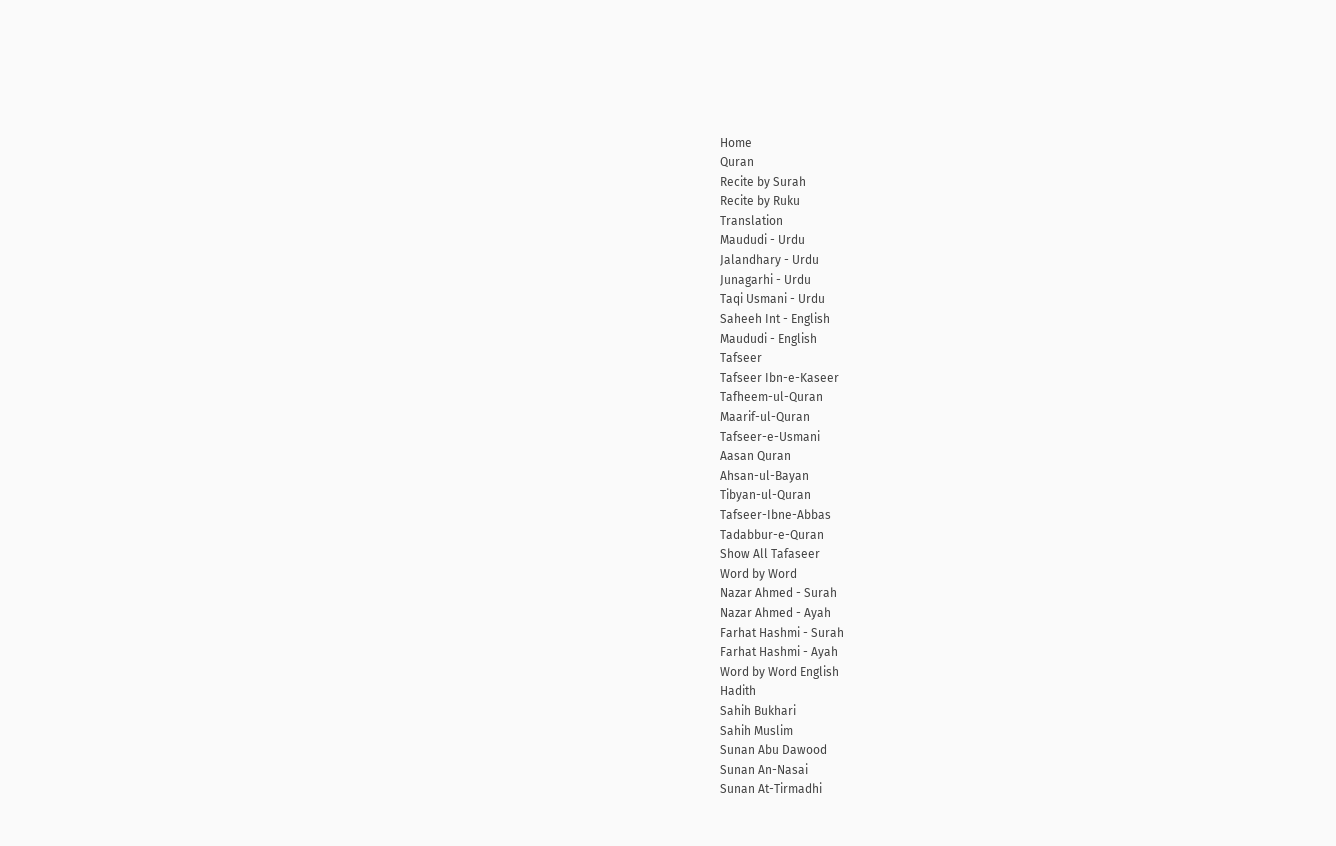Home
Quran
Recite by Surah
Recite by Ruku
Translation
Maududi - Urdu
Jalandhary - Urdu
Junagarhi - Urdu
Taqi Usmani - Urdu
Saheeh Int - English
Maududi - English
Tafseer
Tafseer Ibn-e-Kaseer
Tafheem-ul-Quran
Maarif-ul-Quran
Tafseer-e-Usmani
Aasan Quran
Ahsan-ul-Bayan
Tibyan-ul-Quran
Tafseer-Ibne-Abbas
Tadabbur-e-Quran
Show All Tafaseer
Word by Word
Nazar Ahmed - Surah
Nazar Ahmed - Ayah
Farhat Hashmi - Surah
Farhat Hashmi - Ayah
Word by Word English
Hadith
Sahih Bukhari
Sahih Muslim
Sunan Abu Dawood
Sunan An-Nasai
Sunan At-Tirmadhi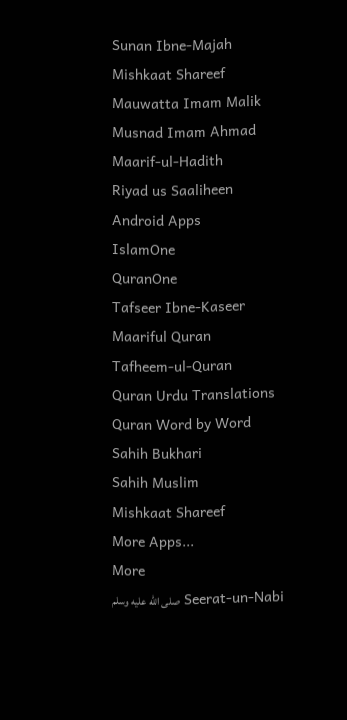Sunan Ibne-Majah
Mishkaat Shareef
Mauwatta Imam Malik
Musnad Imam Ahmad
Maarif-ul-Hadith
Riyad us Saaliheen
Android Apps
IslamOne
QuranOne
Tafseer Ibne-Kaseer
Maariful Quran
Tafheem-ul-Quran
Quran Urdu Translations
Quran Word by Word
Sahih Bukhari
Sahih Muslim
Mishkaat Shareef
More Apps...
More
Seerat-un-Nabi صلى الله عليه وسلم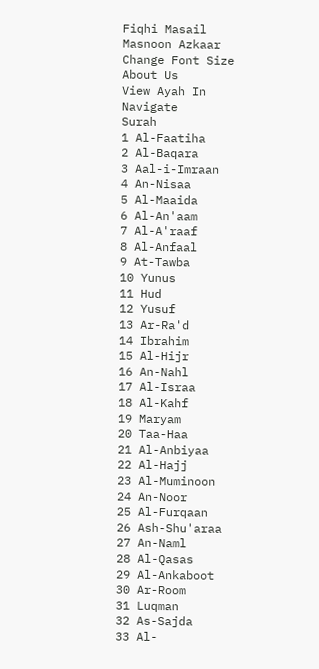Fiqhi Masail
Masnoon Azkaar
Change Font Size
About Us
View Ayah In
Navigate
Surah
1 Al-Faatiha
2 Al-Baqara
3 Aal-i-Imraan
4 An-Nisaa
5 Al-Maaida
6 Al-An'aam
7 Al-A'raaf
8 Al-Anfaal
9 At-Tawba
10 Yunus
11 Hud
12 Yusuf
13 Ar-Ra'd
14 Ibrahim
15 Al-Hijr
16 An-Nahl
17 Al-Israa
18 Al-Kahf
19 Maryam
20 Taa-Haa
21 Al-Anbiyaa
22 Al-Hajj
23 Al-Muminoon
24 An-Noor
25 Al-Furqaan
26 Ash-Shu'araa
27 An-Naml
28 Al-Qasas
29 Al-Ankaboot
30 Ar-Room
31 Luqman
32 As-Sajda
33 Al-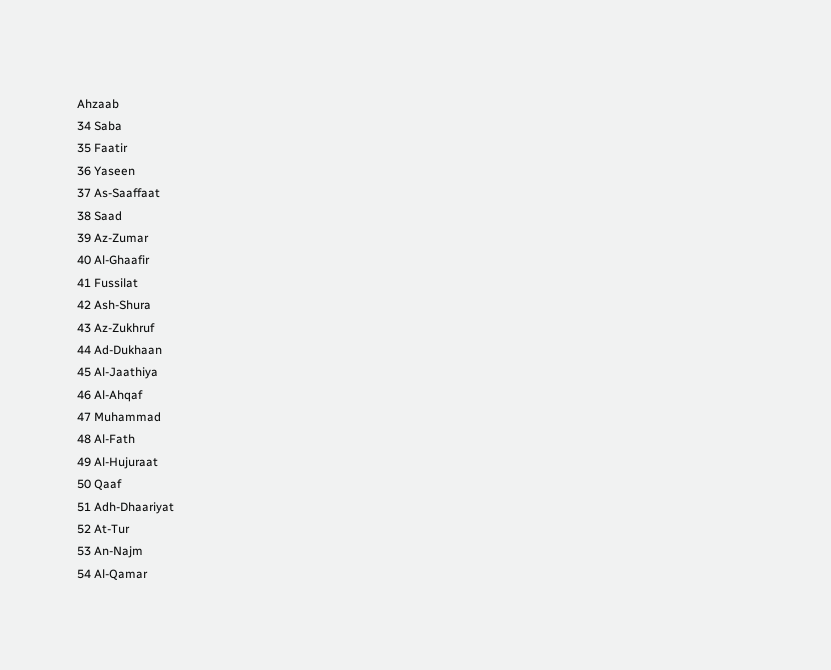Ahzaab
34 Saba
35 Faatir
36 Yaseen
37 As-Saaffaat
38 Saad
39 Az-Zumar
40 Al-Ghaafir
41 Fussilat
42 Ash-Shura
43 Az-Zukhruf
44 Ad-Dukhaan
45 Al-Jaathiya
46 Al-Ahqaf
47 Muhammad
48 Al-Fath
49 Al-Hujuraat
50 Qaaf
51 Adh-Dhaariyat
52 At-Tur
53 An-Najm
54 Al-Qamar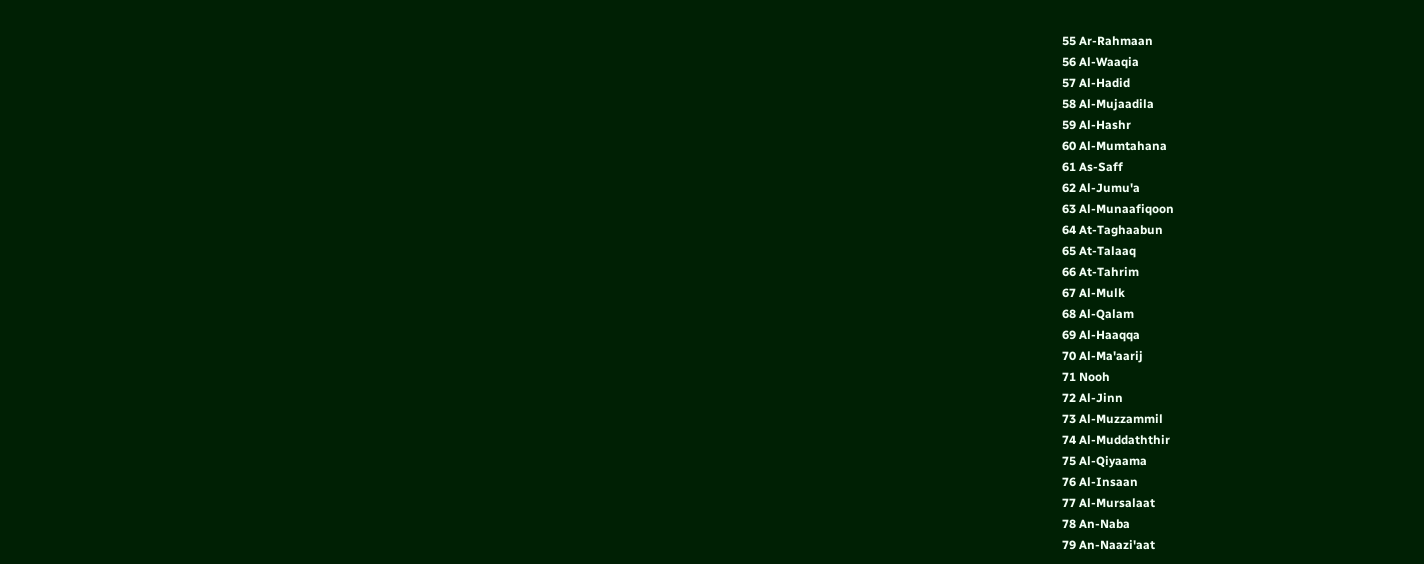55 Ar-Rahmaan
56 Al-Waaqia
57 Al-Hadid
58 Al-Mujaadila
59 Al-Hashr
60 Al-Mumtahana
61 As-Saff
62 Al-Jumu'a
63 Al-Munaafiqoon
64 At-Taghaabun
65 At-Talaaq
66 At-Tahrim
67 Al-Mulk
68 Al-Qalam
69 Al-Haaqqa
70 Al-Ma'aarij
71 Nooh
72 Al-Jinn
73 Al-Muzzammil
74 Al-Muddaththir
75 Al-Qiyaama
76 Al-Insaan
77 Al-Mursalaat
78 An-Naba
79 An-Naazi'aat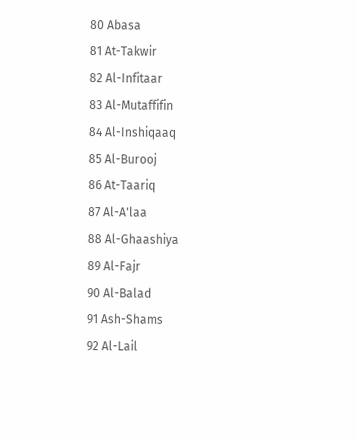80 Abasa
81 At-Takwir
82 Al-Infitaar
83 Al-Mutaffifin
84 Al-Inshiqaaq
85 Al-Burooj
86 At-Taariq
87 Al-A'laa
88 Al-Ghaashiya
89 Al-Fajr
90 Al-Balad
91 Ash-Shams
92 Al-Lail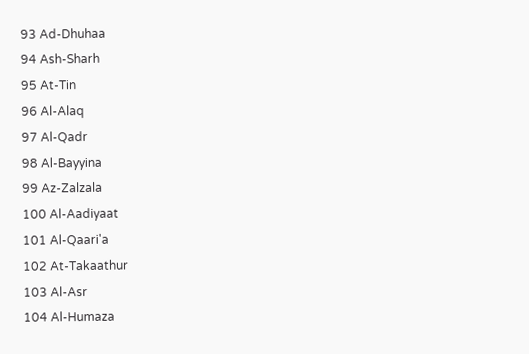93 Ad-Dhuhaa
94 Ash-Sharh
95 At-Tin
96 Al-Alaq
97 Al-Qadr
98 Al-Bayyina
99 Az-Zalzala
100 Al-Aadiyaat
101 Al-Qaari'a
102 At-Takaathur
103 Al-Asr
104 Al-Humaza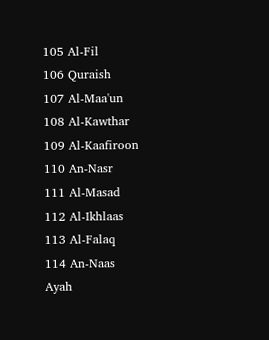105 Al-Fil
106 Quraish
107 Al-Maa'un
108 Al-Kawthar
109 Al-Kaafiroon
110 An-Nasr
111 Al-Masad
112 Al-Ikhlaas
113 Al-Falaq
114 An-Naas
Ayah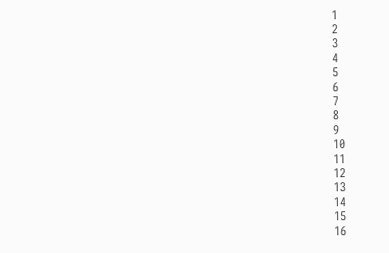1
2
3
4
5
6
7
8
9
10
11
12
13
14
15
16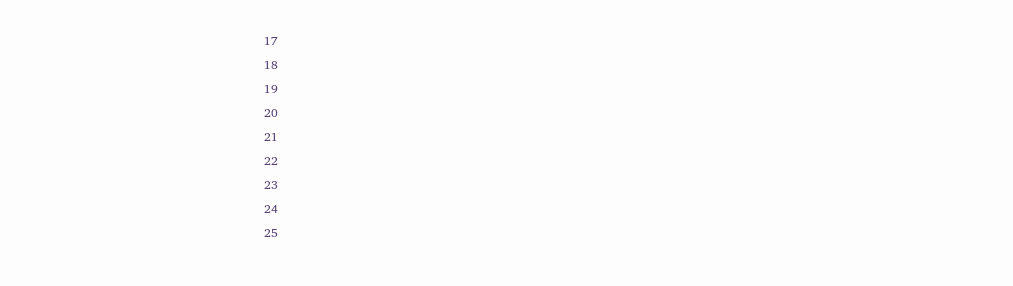17
18
19
20
21
22
23
24
25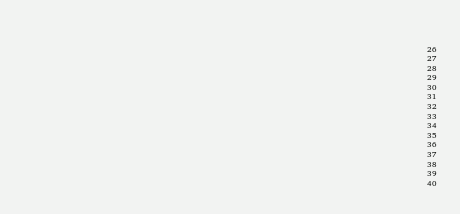26
27
28
29
30
31
32
33
34
35
36
37
38
39
40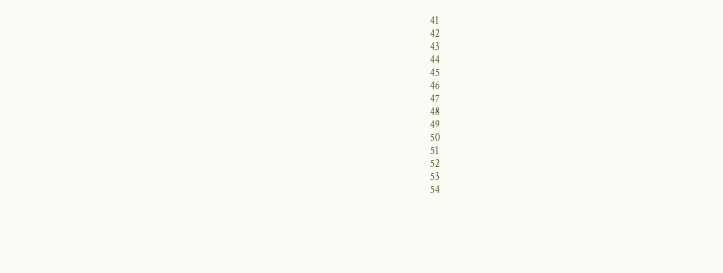41
42
43
44
45
46
47
48
49
50
51
52
53
54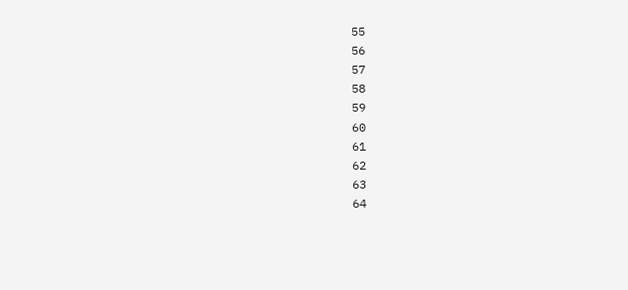55
56
57
58
59
60
61
62
63
64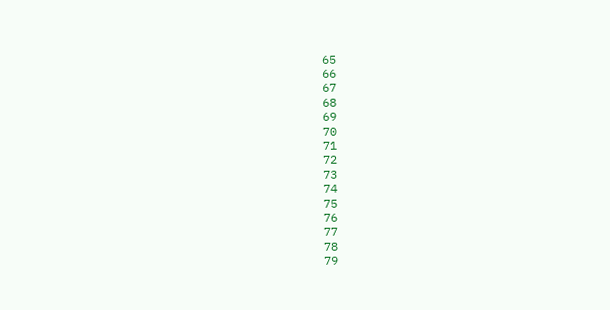65
66
67
68
69
70
71
72
73
74
75
76
77
78
79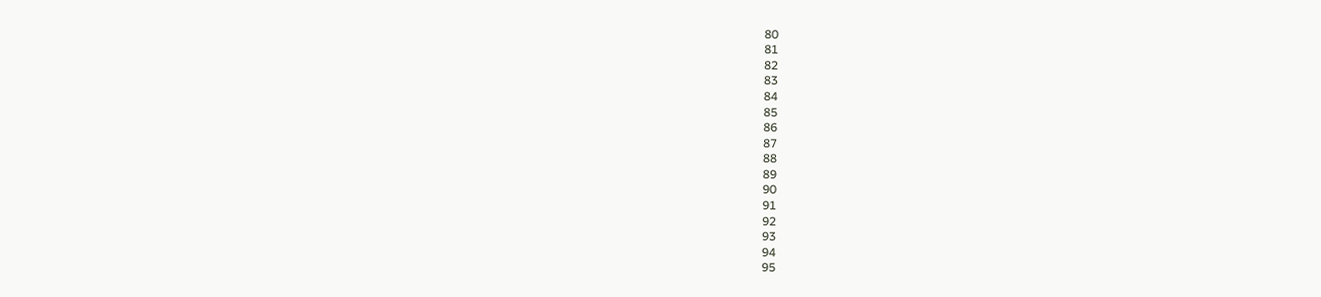80
81
82
83
84
85
86
87
88
89
90
91
92
93
94
95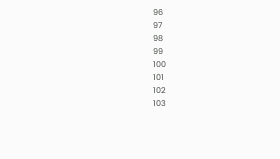96
97
98
99
100
101
102
103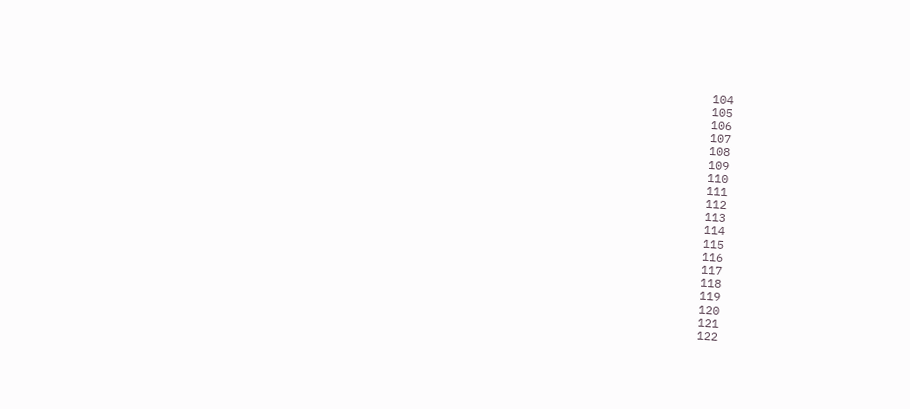104
105
106
107
108
109
110
111
112
113
114
115
116
117
118
119
120
121
122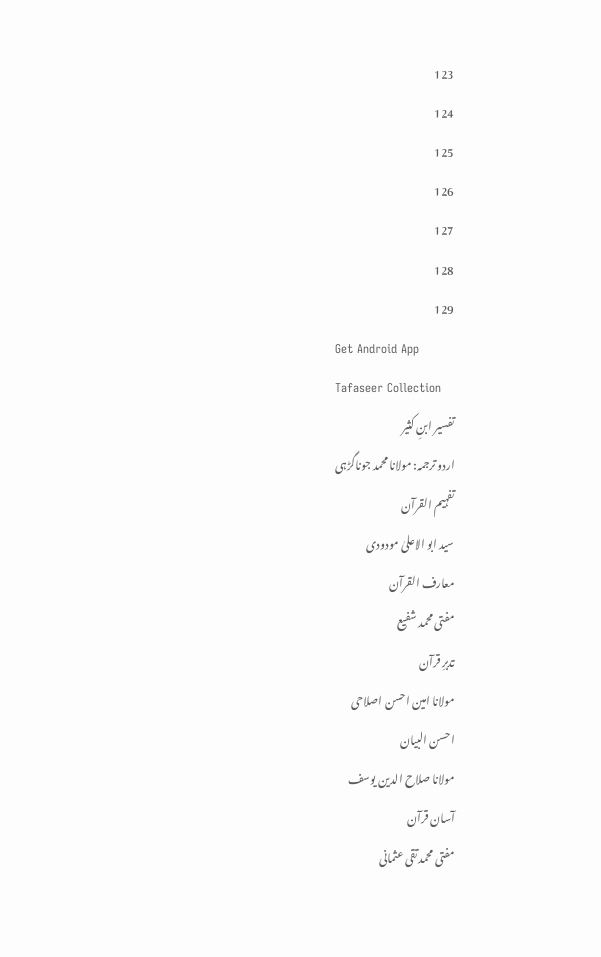123
124
125
126
127
128
129
Get Android App
Tafaseer Collection
تفسیر ابنِ کثیر
اردو ترجمہ: مولانا محمد جوناگڑہی
تفہیم القرآن
سید ابو الاعلیٰ مودودی
معارف القرآن
مفتی محمد شفیع
تدبرِ قرآن
مولانا امین احسن اصلاحی
احسن البیان
مولانا صلاح الدین یوسف
آسان قرآن
مفتی محمد تقی عثمانی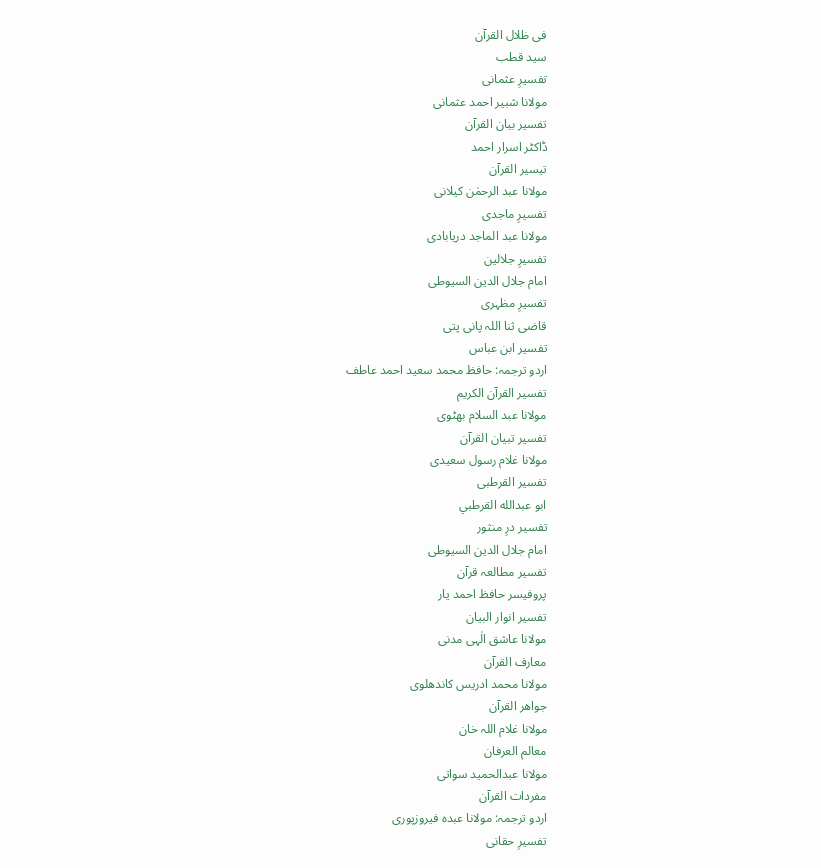فی ظلال القرآن
سید قطب
تفسیرِ عثمانی
مولانا شبیر احمد عثمانی
تفسیر بیان القرآن
ڈاکٹر اسرار احمد
تیسیر القرآن
مولانا عبد الرحمٰن کیلانی
تفسیرِ ماجدی
مولانا عبد الماجد دریابادی
تفسیرِ جلالین
امام جلال الدین السیوطی
تفسیرِ مظہری
قاضی ثنا اللہ پانی پتی
تفسیر ابن عباس
اردو ترجمہ: حافظ محمد سعید احمد عاطف
تفسیر القرآن الکریم
مولانا عبد السلام بھٹوی
تفسیر تبیان القرآن
مولانا غلام رسول سعیدی
تفسیر القرطبی
ابو عبدالله القرطبي
تفسیر درِ منثور
امام جلال الدین السیوطی
تفسیر مطالعہ قرآن
پروفیسر حافظ احمد یار
تفسیر انوار البیان
مولانا عاشق الٰہی مدنی
معارف القرآن
مولانا محمد ادریس کاندھلوی
جواھر القرآن
مولانا غلام اللہ خان
معالم العرفان
مولانا عبدالحمید سواتی
مفردات القرآن
اردو ترجمہ: مولانا عبدہ فیروزپوری
تفسیرِ حقانی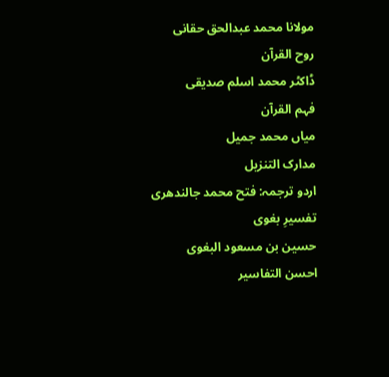مولانا محمد عبدالحق حقانی
روح القرآن
ڈاکٹر محمد اسلم صدیقی
فہم القرآن
میاں محمد جمیل
مدارک التنزیل
اردو ترجمہ: فتح محمد جالندھری
تفسیرِ بغوی
حسین بن مسعود البغوی
احسن التفاسیر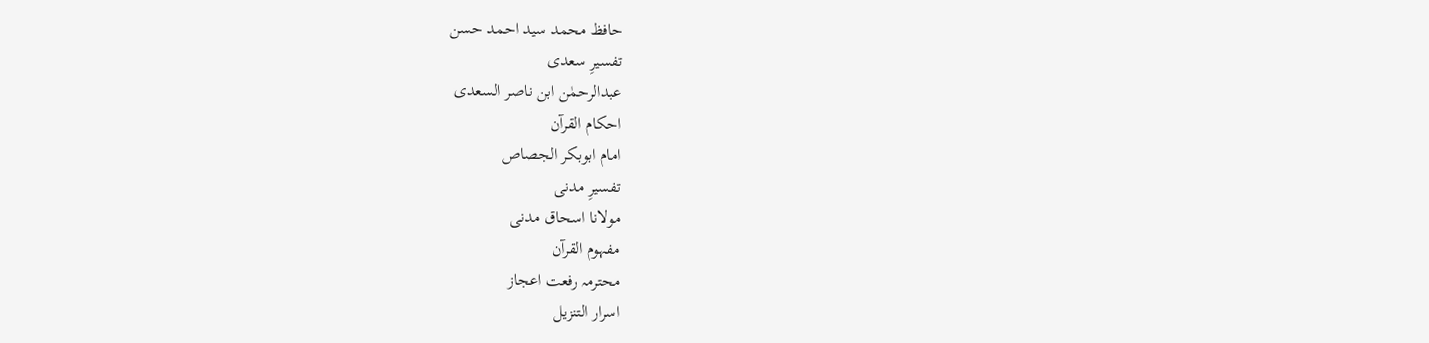حافظ محمد سید احمد حسن
تفسیرِ سعدی
عبدالرحمٰن ابن ناصر السعدی
احکام القرآن
امام ابوبکر الجصاص
تفسیرِ مدنی
مولانا اسحاق مدنی
مفہوم القرآن
محترمہ رفعت اعجاز
اسرار التنزیل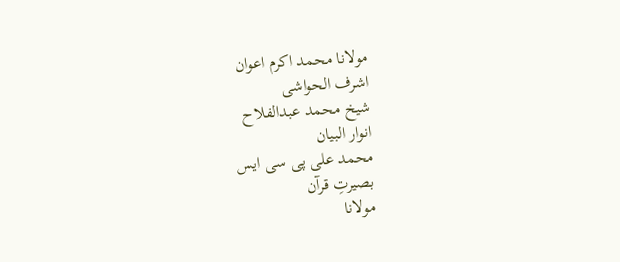مولانا محمد اکرم اعوان
اشرف الحواشی
شیخ محمد عبدالفلاح
انوار البیان
محمد علی پی سی ایس
بصیرتِ قرآن
مولانا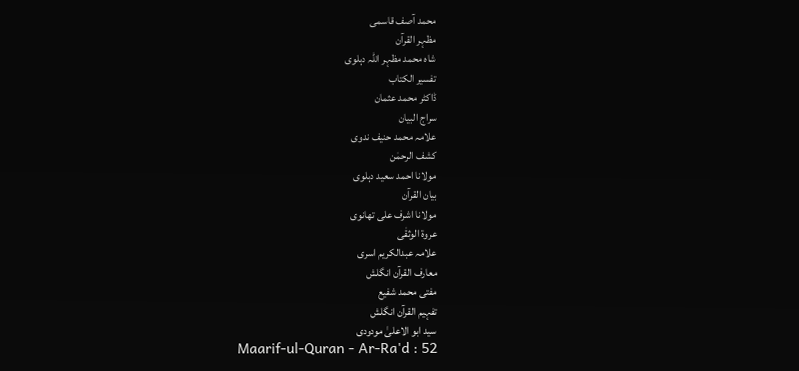محمد آصف قاسمی
مظہر القرآن
شاہ محمد مظہر اللہ دہلوی
تفسیر الکتاب
ڈاکٹر محمد عثمان
سراج البیان
علامہ محمد حنیف ندوی
کشف الرحمٰن
مولانا احمد سعید دہلوی
بیان القرآن
مولانا اشرف علی تھانوی
عروۃ الوثقٰی
علامہ عبدالکریم اسری
معارف القرآن انگلش
مفتی محمد شفیع
تفہیم القرآن انگلش
سید ابو الاعلیٰ مودودی
Maarif-ul-Quran - Ar-Ra'd : 52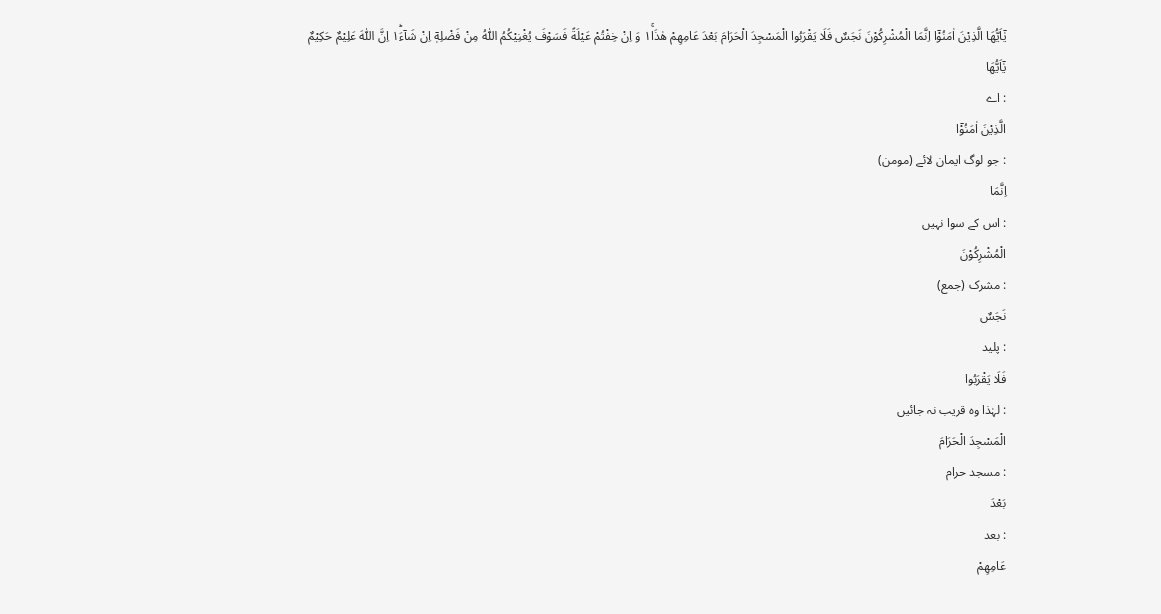یٰۤاَیُّهَا الَّذِیْنَ اٰمَنُوْۤا اِنَّمَا الْمُشْرِكُوْنَ نَجَسٌ فَلَا یَقْرَبُوا الْمَسْجِدَ الْحَرَامَ بَعْدَ عَامِهِمْ هٰذَا١ۚ وَ اِنْ خِفْتُمْ عَیْلَةً فَسَوْفَ یُغْنِیْكُمُ اللّٰهُ مِنْ فَضْلِهٖۤ اِنْ شَآءَ١ؕ اِنَّ اللّٰهَ عَلِیْمٌ حَكِیْمٌ
يٰٓاَيُّھَا
: اے
الَّذِيْنَ اٰمَنُوْٓا
: جو لوگ ایمان لائے (مومن)
اِنَّمَا
: اس کے سوا نہیں
الْمُشْرِكُوْنَ
: مشرک (جمع)
نَجَسٌ
: پلید
فَلَا يَقْرَبُوا
: لہٰذا وہ قریب نہ جائیں
الْمَسْجِدَ الْحَرَامَ
: مسجد حرام
بَعْدَ
: بعد
عَامِهِمْ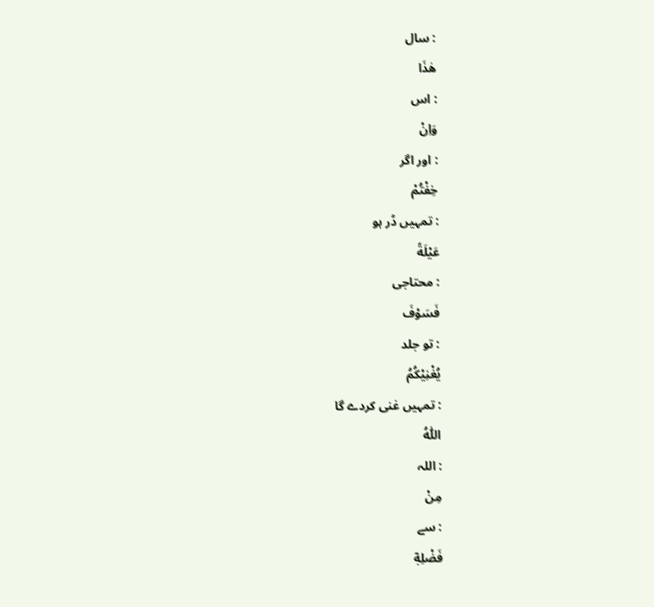: سال
هٰذَا
: اس
وَاِنْ
: اور اگر
خِفْتُمْ
: تمہیں ڈر ہو
عَيْلَةً
: محتاجی
فَسَوْفَ
: تو جلد
يُغْنِيْكُمُ
: تمہیں غنی کردے گا
اللّٰهُ
: اللہ
مِنْ
: سے
فَضْلِهٖٓ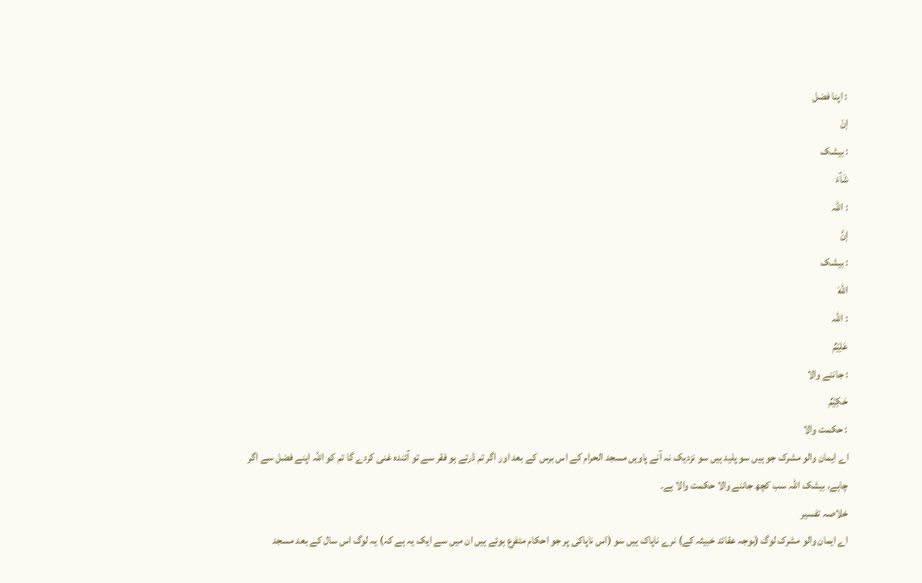: اپنا فضل
اِنْ
: بیشک
شَآءَ
: اللہ
اِنَّ
: بیشک
اللّٰهَ
: اللہ
عَلِيْمٌ
: جاننے والا
حَكِيْمٌ
: حکمت والا
اے ایمان والو مشرک جو ہیں سو پلید ہیں سو نزدیک نہ آنے پاویں مسجد الحرام کے اس برس کے بعد اور اگر تم ڈرتے ہو فقر سے تو آئندہ غنی کردے گا تم کو اللہ اپنے فضل سے اگر چاہے، بیشک اللہ سب کچھ جاننے والا حکمت والا ہے۔
خلاصہ تفسیر
اے ایمان والو مشرک لوگ (بوجہ عقائد خبیثہ کے) نرے ناپاک ہیں سو (اس ناپاکی پر جو احکام متفرع ہوئے ہیں ان میں سے ایک یہ ہے کہ) یہ لوگ اس سال کے بعد مسجد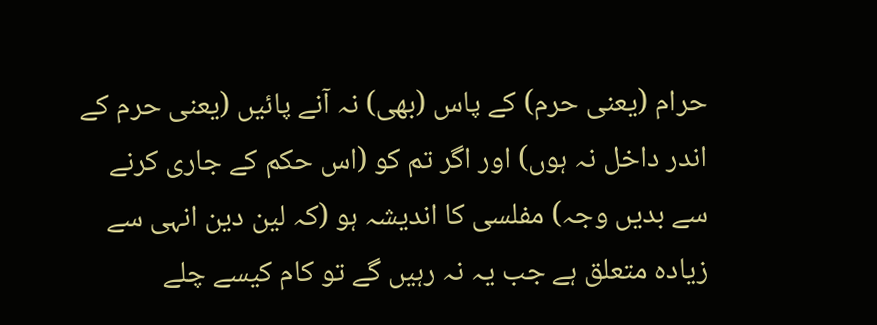حرام (یعنی حرم) کے پاس (بھی) نہ آنے پائیں (یعنی حرم کے اندر داخل نہ ہوں) اور اگر تم کو (اس حکم کے جاری کرنے سے بدیں وجہ) مفلسی کا اندیشہ ہو (کہ لین دین انہی سے زیادہ متعلق ہے جب یہ نہ رہیں گے تو کام کیسے چلے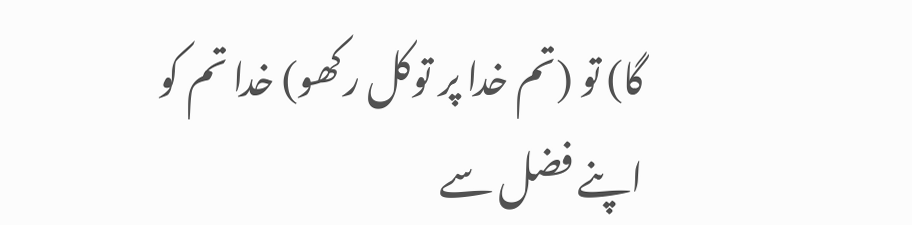گا) تو (تم خدا پر توکل رکھو) خدا تم کو اپنے فضل سے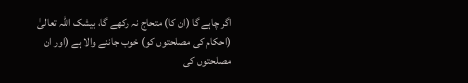اگر چاہے گا (ان کا) متحاج نہ رکھے گا، بیشک اللہ تعالیٰ (احکام کی مصلحتوں کو) خوب جاننے والا ہے (اور ان مصلحتوں کی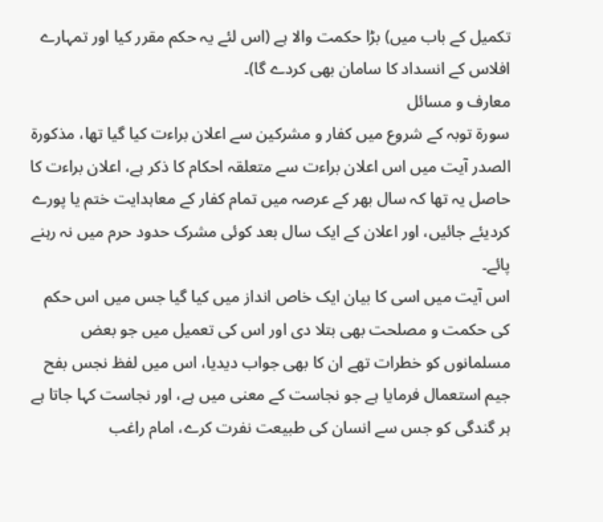تکمیل کے باب میں) بڑا حکمت والا ہے (اس لئے یہ حکم مقرر کیا اور تمہارے افلاس کے انسداد کا سامان بھی کردے گا)۔
معارف و مسائل
سورة توبہ کے شروع میں کفار و مشرکین سے اعلان براءت کیا گیا تھا، مذکورۃ الصدر آیت میں اس اعلان براءت سے متعلقہ احکام کا ذکر ہے، اعلان براءت کا حاصل یہ تھا کہ سال بھر کے عرصہ میں تمام کفار کے معاہدایت ختم یا پورے کردیئے جائیں، اور اعلان کے ایک سال بعد کوئی مشرک حدود حرم میں نہ رہنے پائے۔
اس آیت میں اسی کا بیان ایک خاص انداز میں کیا گیا جس میں اس حکم کی حکمت و مصلحت بھی بتلا دی اور اس کی تعمیل میں جو بعض مسلمانوں کو خطرات تھے ان کا بھی جواب دیدیا، اس میں لفظ نجس بفح جیم استعمال فرمایا ہے جو نجاست کے معنی میں ہے، اور نجاست کہا جاتا ہے ہر گندگی کو جس سے انسان کی طبیعت نفرت کرے، امام راغب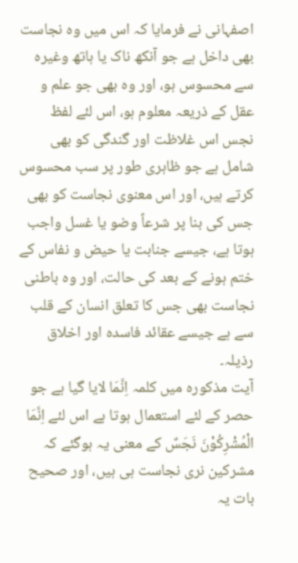اصفہانی نے فرمایا کہ اس میں وہ نجاست بھی داخل ہے جو آنکھ ناک یا ہاتھ وغیرہ سے محسوس ہو، اور وہ بھی جو علم و عقل کے ذریعہ معلوم ہو، اس لئے لفظ نجس اس غلاظت اور گندگی کو بھی شامل ہے جو ظاہری طور پر سب محسوس کرتے ہیں، اور اس معنوی نجاست کو بھی جس کی بنا پر شرعاً وضو یا غسل واجب ہوتا ہے، جیسے جنابت یا حیض و نفاس کے ختم ہونے کے بعد کی حالت، اور وہ باطنی نجاست بھی جس کا تعلق انسان کے قلب سے ہے جیسے عقائد فاسدہ اور اخلاق رذیلہ۔
آیت مذکورہ میں کلمہ اِنَّمَا لایا گیا ہے جو حصر کے لئے استعمال ہوتا ہے اس لئے اِنَّمَا الْمُشْرِكُوْنَ نَجَسٌ کے معنی یہ ہوگئے کہ مشرکین نری نجاست ہی ہیں، اور صحیح بات یہ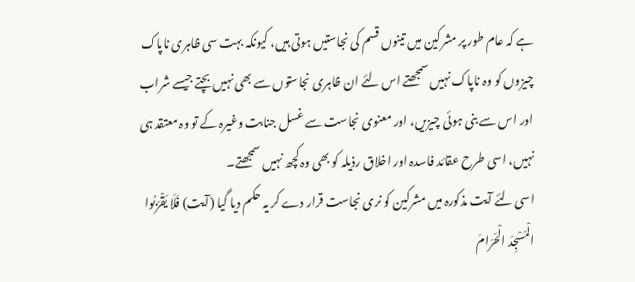ہے کہ عام طور پر مشرکین میں تینوں قسم کی نجاستیں ہوتی ہیں، کیونکہ بہت سی ظاہری ناپاک چیزوں کو وہ ناپاک نہیں سمجھتے اس لئے ان ظاہری نجاستوں سے بھی نہیں بچتے جیسے شراب اور اس سے بنی ہوئی چیزیں، اور معنوی نجاست سے غسل جنابت وغیرہ کے تو وہ معتقد ہی نہیں، اسی طرح عقائد فاسدہ اور اخلاق رذیلہ کو بھی وہ کچھ نہیں سمجھتے۔
اسی لئے آیت مذکورہ میں مشرکین کو نری نجاست قرار دے کر یہ حکم دیا گیا (آیت) فَلَا يَقْرَبُوا الْمَسْجِدَ الْحَرَامَ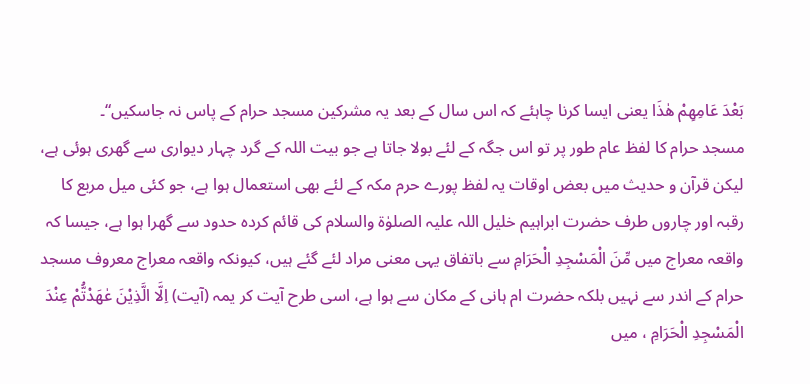بَعْدَ عَامِهِمْ هٰذَا یعنی ایسا کرنا چاہئے کہ اس سال کے بعد یہ مشرکین مسجد حرام کے پاس نہ جاسکیں“۔
مسجد حرام کا لفظ عام طور پر تو اس جگہ کے لئے بولا جاتا ہے جو بیت اللہ کے گرد چہار دیواری سے گھری ہوئی ہے، لیکن قرآن و حدیث میں بعض اوقات یہ لفظ پورے حرم مکہ کے لئے بھی استعمال ہوا ہے، جو کئی میل مربع کا رقبہ اور چاروں طرف حضرت ابراہیم خلیل اللہ علیہ الصلوٰة والسلام کی قائم کردہ حدود سے گھرا ہوا ہے، جیسا کہ واقعہ معراج میں مِّنَ الْمَسْجِدِ الْحَرَامِ سے باتفاق یہی معنی مراد لئے گئے ہیں، کیونکہ واقعہ معراج معروف مسجد حرام کے اندر سے نہیں بلکہ حضرت ام ہانی کے مکان سے ہوا ہے، اسی طرح آیت کر یمہ (آیت) اِلَّا الَّذِيْنَ عٰهَدْتُّمْ عِنْدَ الْمَسْجِدِ الْحَرَامِ ، میں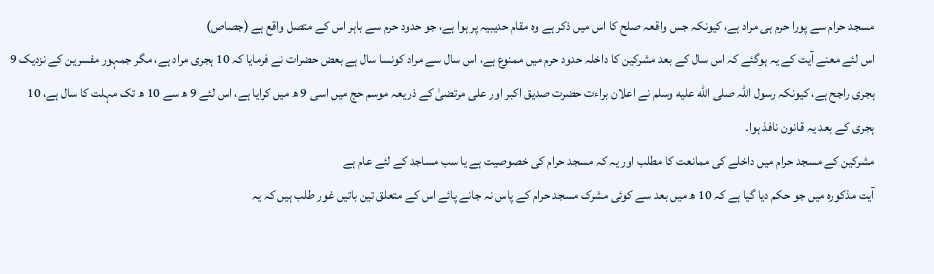مسجد حرام سے پورا حرم ہی مراد ہے، کیونکہ جس واقعہ صلح کا اس میں ذکر ہے وہ مقام حدیبیہ پر ہوا ہے، جو حدود حرم سے باہر اس کے متصل واقع ہے (جصاص)
اس لئے معنے آیت کے یہ ہوگئے کہ اس سال کے بعد مشرکین کا داخلہ حدود حرم میں ممنوع ہے، اس سال سے مراد کونسا سال ہے بعض حضرات نے فرمایا کہ 10 ہجری مراد ہے، مگر جمہور مفسرین کے نزدیک 9 ہجری راجح ہے، کیونکہ رسول اللہ صلى الله عليه وسلم نے اعلان براءت حضرت صدیق اکبر اور علی مرتضیٰ کے ذریعہ موسم حج میں اسی 9 ھ میں کرایا ہے، اس لئے 9 ھ سے 10 ھ تک مہلت کا سال ہے، 10 ہجری کے بعد یہ قانون نافذ ہوا۔
مشرکین کے مسجد حرام میں داخلے کی ممانعت کا مطلب اور یہ کہ مسجد حرام کی خصوصیت ہے یا سب مساجد کے لئے عام ہے
آیت مذکورہ میں جو حکم دیا گیا ہے کہ 10 ھ میں بعد سے کوئی مشرک مسجد حرام کے پاس نہ جانے پائے اس کے متعلق تین باتیں غور طلب ہیں کہ یہ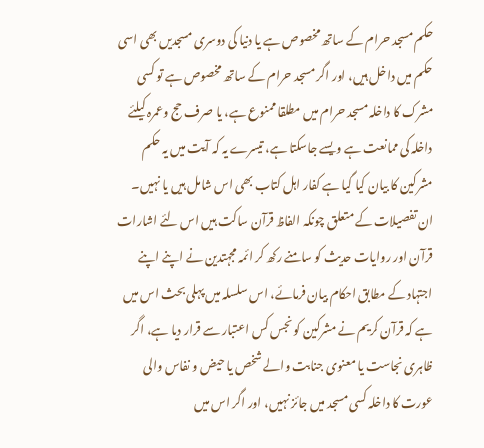حکم مسجد حرام کے ساتھ مخصوص ہے یا دنیا کی دوسری مسجدیں بھی اسی حکم میں داخل ہیں، اور اگر مسجد حرام کے ساتھ مخصوص ہے تو کسی مشرک کا داخلہ مسجد حرام میں مطلقا ممنوع ہے، یا صرف حج وعمرہ کیلئے داخلہ کی ممانعت ہے ویسے جاسکتا ہے، تیسرے یہ کہ آیت میں یہ حکم مشرکین کا بیان کیا گیا ہے کفار اہل کتاب بھی اس شامل ہیں یا نہیں۔
ان تفصیلات کے متعلق چونکہ الفاظ قرآن ساکت ہیں اس لئے اشارات قرآن اور روایات حدیث کو سامنے رکھ کر ائمہ مجہتدین نے اپنے اپنے اجتہاد کے مطابق احکام بیان فرمائے، اس سلسلہ میں پہلی بحث اس میں ہے کہ قرآن کریم نے مشرکین کو نجس کس اعتبار سے قرار دیا ہے، اگر ظاہری نجاست یا معنوی جنابت والے شخص یا حیض و نفاس والی عورت کا داخلہ کسی مسجد میں جائز نہیں، اور اگر اس میں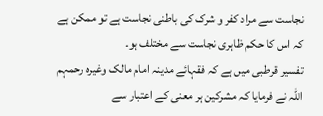نجاست سے مراد کفر و شرک کی باطنی نجاست ہے تو ممکن ہے کہ اس کا حکم ظاہری نجاست سے مختلف ہو۔
تفسیر قرطبی میں ہے کہ فقہائے مدینہ امام مالک وغیرہ رحمہم اللہ نے فرمایا کہ مشرکین ہر معنی کے اعتبار سے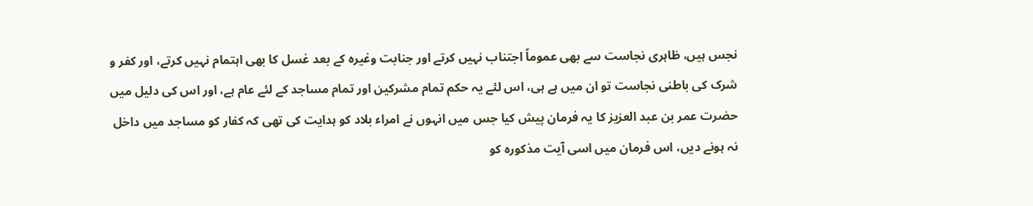نجس ہیں، ظاہری نجاست سے بھی عموماً اجتناب نہیں کرتے اور جنابت وغیرہ کے بعد غسل کا بھی اہتمام نہیں کرتے، اور کفر و شرک کی باطنی نجاست تو ان میں ہے ہی، اس لئے یہ حکم تمام مشرکین اور تمام مساجد کے لئے عام ہے، اور اس کی دلیل میں حضرت عمر بن عبد العزیز کا یہ فرمان پیش کیا جس میں انہوں نے امراء بلاد کو ہدایت کی تھی کہ کفار کو مساجد میں داخل نہ ہونے دیں، اس فرمان میں اسی آیت مذکورہ کو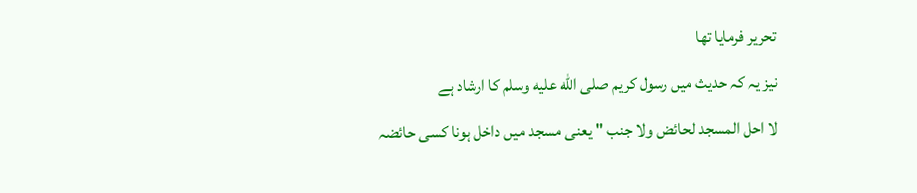تحریر فرمایا تھا
نیز یہ کہ حدیث میں رسول کریم صلى الله عليه وسلم کا ارشاد ہے
لا احل المسجد لحائض ولا جنب " یعنی مسجد میں داخل ہونا کسی حائضہ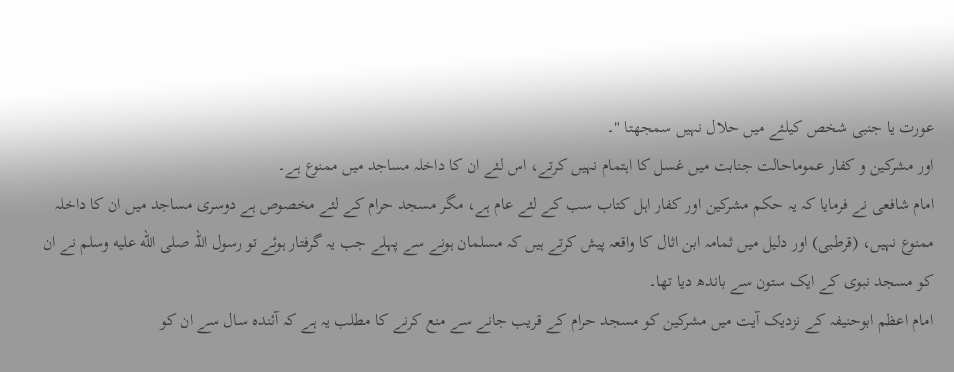عورت یا جنبی شخص کیلئے میں حلال نہیں سمجھتا "۔
اور مشرکین و کفار عموماحالت جنابت میں غسل کا اہتمام نہیں کرتے، اس لئے ان کا داخلہ مساجد میں ممنوع ہے۔
امام شافعی نے فرمایا کہ یہ حکم مشرکین اور کفار اہل کتاب سب کے لئے عام ہے، مگر مسجد حرام کے لئے مخصوص ہے دوسری مساجد میں ان کا داخلہ ممنوع نہیں، (قرطبی) اور دلیل میں ثمامہ ابن اثال کا واقعہ پیش کرتے ہیں کہ مسلمان ہونے سے پہلے جب یہ گرفتار ہوئے تو رسول اللہ صلى الله عليه وسلم نے ان کو مسجد نبوی کے ایک ستون سے باندھ دیا تھا۔
امام اعظم ابوحنیفہ کے نزدیک آیت میں مشرکین کو مسجد حرام کے قریب جانے سے منع کرنے کا مطلب یہ ہے کہ آئندہ سال سے ان کو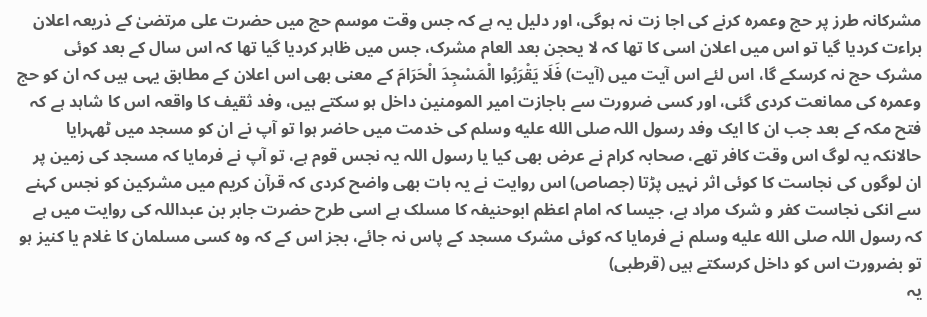مشرکانہ طرز پر حج وعمرہ کرنے کی اجا زت نہ ہوگی، اور دلیل یہ ہے کہ جس وقت موسم حج میں حضرت علی مرتضیٰ کے ذریعہ اعلان براءت کردیا گیا تو اس میں اعلان اسی کا تھا کہ لا یحجن بعد العام مشرک، جس میں ظاہر کردیا گیا تھا کہ اس سال کے بعد کوئی مشرک حج نہ کرسکے گا، اس لئے اس آیت میں (آیت) فَلَا يَقْرَبُوا الْمَسْجِدَ الْحَرَامَ کے معنی بھی اس اعلان کے مطابق یہی ہیں کہ ان کو حج وعمرہ کی ممانعت کردی گئی، اور کسی ضرورت سے باجازت امیر المومنین داخل ہو سکتے ہیں، وفد ثقیف کا واقعہ اس کا شاہد ہے کہ فتح مکہ کے بعد جب ان کا ایک وفد رسول اللہ صلى الله عليه وسلم کی خدمت میں حاضر ہوا تو آپ نے ان کو مسجد میں ٹھہرایا حالانکہ یہ لوگ اس وقت کافر تھے، صحابہ کرام نے عرض بھی کیا یا رسول اللہ یہ نجس قوم ہے، تو آپ نے فرمایا کہ مسجد کی زمین پر ان لوگوں کی نجاست کا کوئی اثر نہیں پڑتا (جصاص) اس روایت نے یہ بات بھی واضح کردی کہ قرآن کریم میں مشرکین کو نجس کہنے سے انکی نجاست کفر و شرک مراد ہے، جیسا کہ امام اعظم ابوحنیفہ کا مسلک ہے اسی طرح حضرت جابر بن عبداللہ کی روایت میں ہے کہ رسول اللہ صلى الله عليه وسلم نے فرمایا کہ کوئی مشرک مسجد کے پاس نہ جائے، بجز اس کے کہ وہ کسی مسلمان کا غلام یا کنیز ہو تو بضرورت اس کو داخل کرسکتے ہیں (قرطبی)
یہ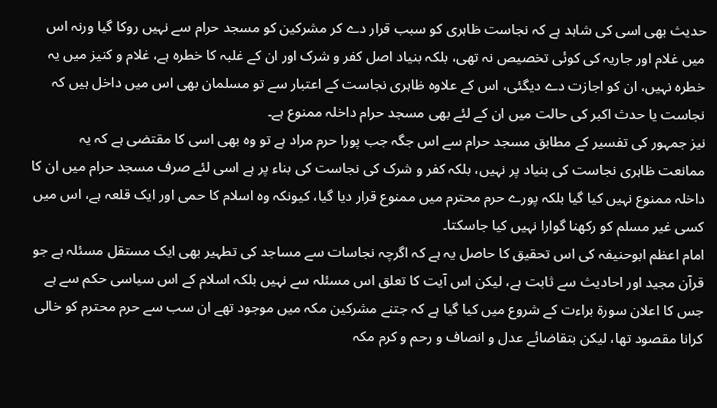حدیث بھی اسی کی شاہد ہے کہ نجاست ظاہری کو سبب قرار دے کر مشرکین کو مسجد حرام سے نہیں روکا گیا ورنہ اس میں غلام اور جاریہ کی کوئی تخصیص نہ تھی، بلکہ بنیاد اصل کفر و شرک اور ان کے غلبہ کا خطرہ ہے، غلام و کنیز میں یہ خطرہ نہیں، ان کو اجازت دے دیگئی، اس کے علاوہ ظاہری نجاست کے اعتبار سے تو مسلمان بھی اس میں داخل ہیں کہ نجاست یا حدث اکبر کی حالت میں ان کے لئے بھی مسجد حرام داخلہ ممنوع ہے۔
نیز جمہور کی تفسیر کے مطابق مسجد حرام سے اس جگہ جب پورا حرم مراد ہے تو وہ بھی اسی کا مقتضی ہے کہ یہ ممانعت ظاہری نجاست کی بنیاد پر نہیں، بلکہ کفر و شرک کی نجاست کی بناء پر ہے اسی لئے صرف مسجد حرام میں ان کا داخلہ ممنوع نہیں کیا گیا بلکہ پورے حرم محترم میں ممنوع قرار دیا گیا، کیونکہ وہ اسلام کا حمی اور ایک قلعہ ہے، اس میں کسی غیر مسلم کو رکھنا گوارا نہیں کیا جاسکتا۔
امام اعظم ابوحنیفہ کی اس تحقیق کا حاصل یہ ہے کہ اگرچہ نجاسات سے مساجد کی تطہیر بھی ایک مستقل مسئلہ ہے جو قرآن مجید اور احادیث سے ثابت ہے، لیکن اس آیت کا تعلق اس مسئلہ سے نہیں بلکہ اسلام کے اس سیاسی حکم سے ہے جس کا اعلان سورة براءت کے شروع میں کیا گیا ہے کہ جتنے مشرکین مکہ میں موجود تھے ان سب سے حرم محترم کو خالی کرانا مقصود تھا، لیکن بتقاضائے عدل و انصاف و رحم و کرم مکہ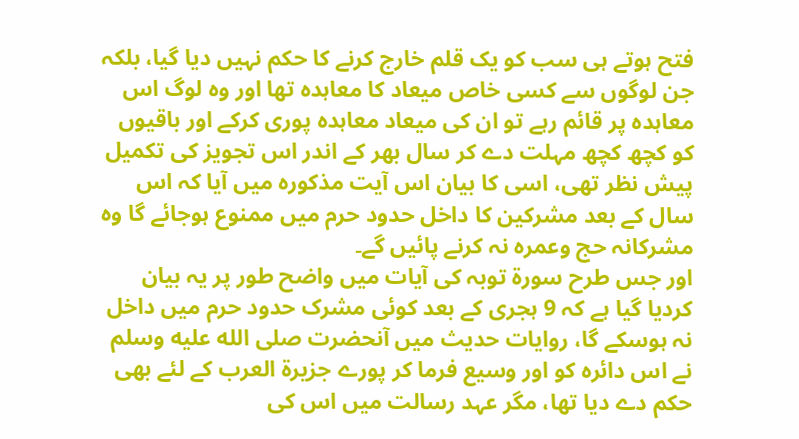فتح ہوتے ہی سب کو یک قلم خارج کرنے کا حکم نہیں دیا گیا، بلکہ جن لوگوں سے کسی خاص میعاد کا معاہدہ تھا اور وہ لوگ اس معاہدہ پر قائم رہے تو ان کی میعاد معاہدہ پوری کرکے اور باقیوں کو کچھ کچھ مہلت دے کر سال بھر کے اندر اس تجویز کی تکمیل پیش نظر تھی، اسی کا بیان اس آیت مذکورہ میں آیا کہ اس سال کے بعد مشرکین کا داخل حدود حرم میں ممنوع ہوجائے گا وہ مشرکانہ حج وعمرہ نہ کرنے پائیں گے۔
اور جس طرح سورة توبہ کی آیات میں واضح طور پر یہ بیان کردیا گیا ہے کہ 9 ہجری کے بعد کوئی مشرک حدود حرم میں داخل نہ ہوسکے گا، روایات حدیث میں آنحضرت صلى الله عليه وسلم نے اس دائرہ کو اور وسیع فرما کر پورے جزیرۃ العرب کے لئے بھی حکم دے دیا تھا، مگر عہد رسالت میں اس کی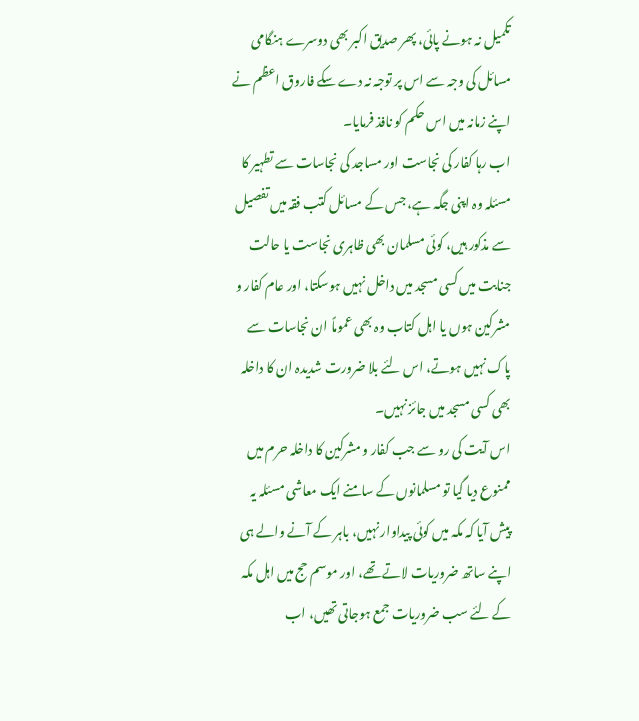تکمیل نہ ہونے پائی، پھر صدیق اکبر بھی دوسرے ہنگامی مسائل کی وجہ سے اس پر توجہ نہ دے سکے فاروق اعظم نے اپنے زمانہ میں اس حکم کو نافذ فرمایا۔
اب رہا کفار کی نجاست اور مساجد کی نجاسات سے تطہیر کا مسئلہ وہ اپنی جگہ ہے، جس کے مسائل کتب فقہ میں تفصیل سے مذکور ہیں، کوئی مسلمان بھی ظاہری نجاست یا حالت جنابت میں کسی مسجد میں داخل نہیں ہوسکتا، اور عام کفار و مشرکین ہوں یا اہل کتاب وہ بھی عموماً ان نجاسات سے پاک نہیں ہوتے، اس لئے بلا ضرورت شدیدہ ان کا داخلہ بھی کسی مسجد میں جائز نہیں۔
اس آیت کی رو سے جب کفار و مشرکین کا داخلہ حرم میں ممنوع دیا گیا تو مسلمانوں کے سامنے ایک معاشی مسئلہ یہ پیش آیا کہ مکہ میں کوئی پیداوار نہیں، باہر کے آنے والے ہی اپنے ساتھ ضروریات لاتے تھے، اور موسم حج میں اہل مکہ کے لئے سب ضروریات جمع ہوجاتی تھیں، اب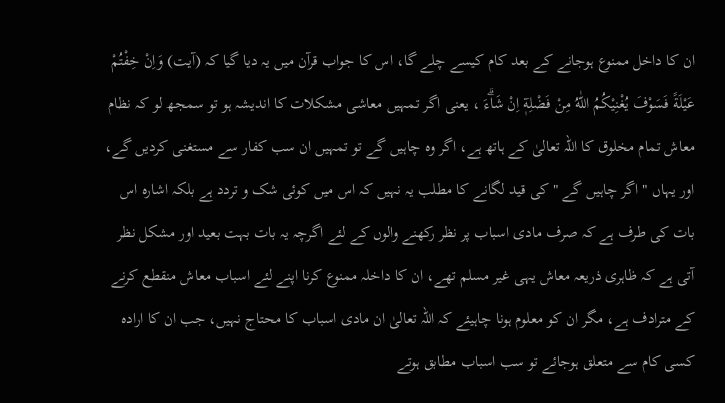ان کا داخل ممنوع ہوجانے کے بعد کام کیسے چلے گا، اس کا جواب قرآن میں یہ دیا گیا کہ (آیت) وَاِنْ خِفْتُمْ عَيْلَةً فَسَوْفَ يُغْنِيْكُمُ اللّٰهُ مِنْ فَضْلِهٖٓ اِنْ شَاۗءَ ، یعنی اگر تمہیں معاشی مشکلات کا اندیشہ ہو تو سمجھ لو کہ نظام معاش تمام مخلوق کا اللہ تعالیٰ کے ہاتھ ہے، اگر وہ چاہیں گے تو تمہیں ان سب کفار سے مستغنی کردیں گے، اور یہاں " اگر چاہیں گے " کی قید لگانے کا مطلب یہ نہیں کہ اس میں کوئی شک و تردد ہے بلکہ اشارہ اس بات کی طرف ہے کہ صرف مادی اسباب پر نظر رکھنے والوں کے لئے اگرچہ یہ بات بہت بعید اور مشکل نظر آتی ہے کہ ظاہری ذریعہ معاش یہی غیر مسلم تھے، ان کا داخلہ ممنوع کرنا اپنے لئے اسباب معاش منقطع کرنے کے مترادف ہے، مگر ان کو معلوم ہونا چاہیئے کہ اللہ تعالیٰ ان مادی اسباب کا محتاج نہیں، جب ان کا ارادہ کسی کام سے متعلق ہوجائے تو سب اسباب مطابق ہوتے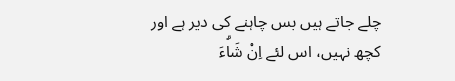چلے جاتے ہیں بس چاہنے کی دیر ہے اور کچھ نہیں، اس لئے اِنْ شَاۗءَ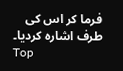فرما کر اس کی طرف اشارہ کردیا۔
Top